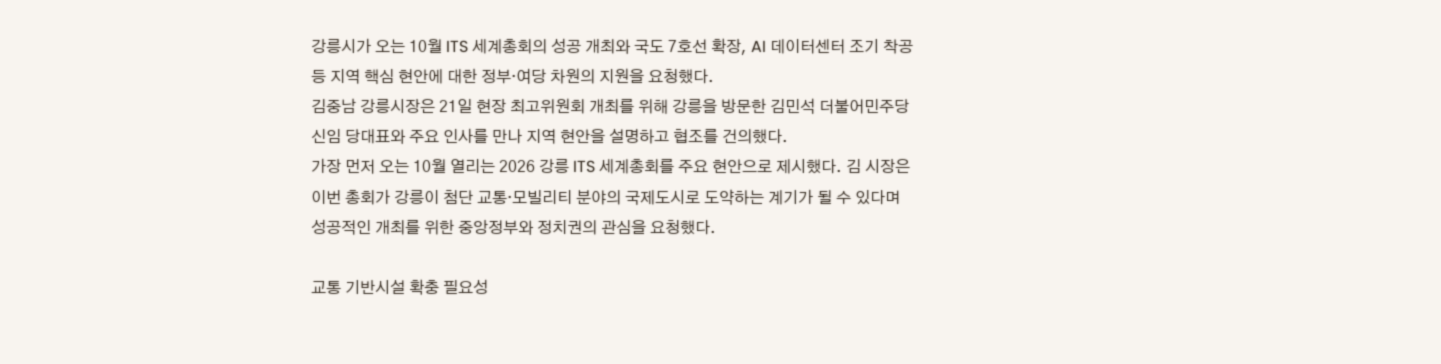강릉시가 오는 10월 ITS 세계총회의 성공 개최와 국도 7호선 확장, AI 데이터센터 조기 착공 등 지역 핵심 현안에 대한 정부·여당 차원의 지원을 요청했다.
김중남 강릉시장은 21일 현장 최고위원회 개최를 위해 강릉을 방문한 김민석 더불어민주당 신임 당대표와 주요 인사를 만나 지역 현안을 설명하고 협조를 건의했다.
가장 먼저 오는 10월 열리는 2026 강릉 ITS 세계총회를 주요 현안으로 제시했다. 김 시장은 이번 총회가 강릉이 첨단 교통·모빌리티 분야의 국제도시로 도약하는 계기가 될 수 있다며 성공적인 개최를 위한 중앙정부와 정치권의 관심을 요청했다.

교통 기반시설 확충 필요성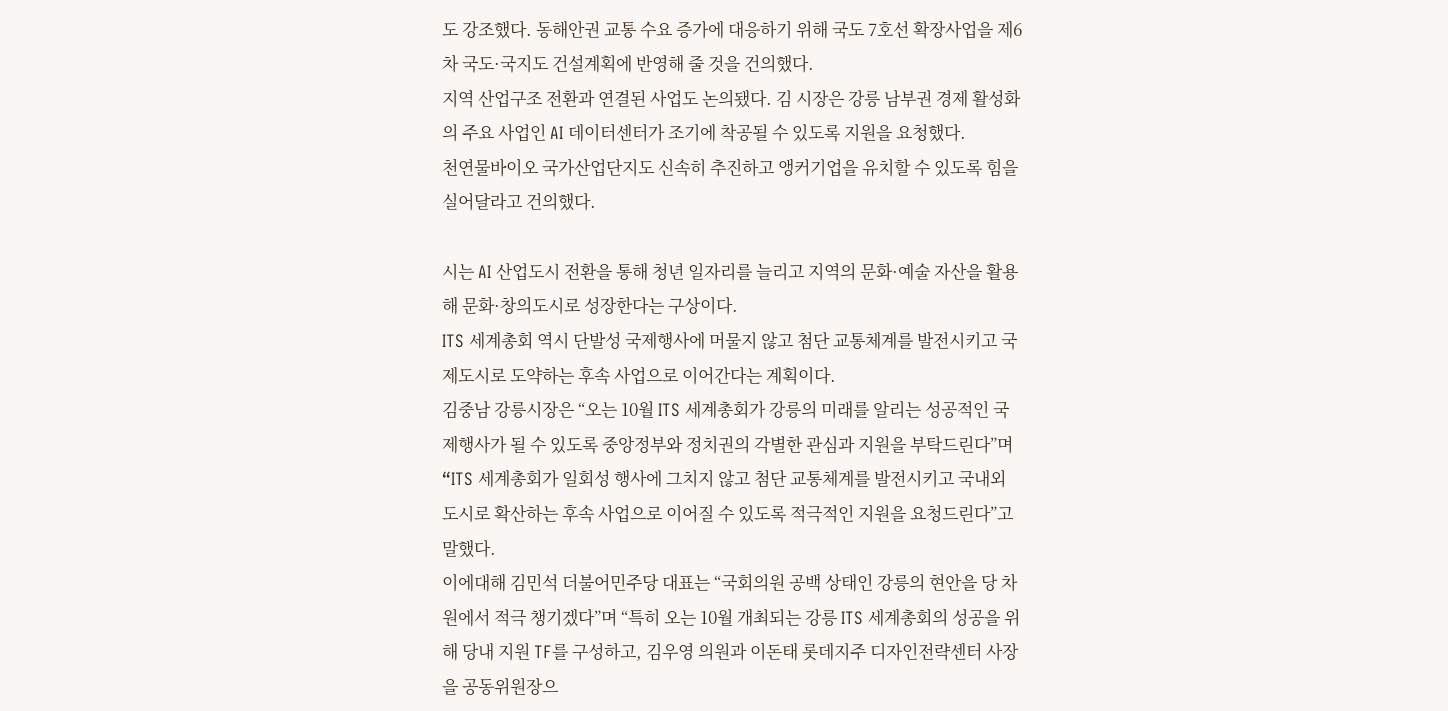도 강조했다. 동해안권 교통 수요 증가에 대응하기 위해 국도 7호선 확장사업을 제6차 국도·국지도 건설계획에 반영해 줄 것을 건의했다.
지역 산업구조 전환과 연결된 사업도 논의됐다. 김 시장은 강릉 남부권 경제 활성화의 주요 사업인 AI 데이터센터가 조기에 착공될 수 있도록 지원을 요청했다.
천연물바이오 국가산업단지도 신속히 추진하고 앵커기업을 유치할 수 있도록 힘을 실어달라고 건의했다.

시는 AI 산업도시 전환을 통해 청년 일자리를 늘리고 지역의 문화·예술 자산을 활용해 문화·창의도시로 성장한다는 구상이다.
ITS 세계총회 역시 단발성 국제행사에 머물지 않고 첨단 교통체계를 발전시키고 국제도시로 도약하는 후속 사업으로 이어간다는 계획이다.
김중남 강릉시장은 “오는 10월 ITS 세계총회가 강릉의 미래를 알리는 성공적인 국제행사가 될 수 있도록 중앙정부와 정치권의 각별한 관심과 지원을 부탁드린다”며 “ITS 세계총회가 일회성 행사에 그치지 않고 첨단 교통체계를 발전시키고 국내외 도시로 확산하는 후속 사업으로 이어질 수 있도록 적극적인 지원을 요청드린다”고 말했다.
이에대해 김민석 더불어민주당 대표는 “국회의원 공백 상태인 강릉의 현안을 당 차원에서 적극 챙기겠다”며 “특히 오는 10월 개최되는 강릉 ITS 세계총회의 성공을 위해 당내 지원 TF를 구성하고, 김우영 의원과 이돈태 롯데지주 디자인전략센터 사장을 공동위원장으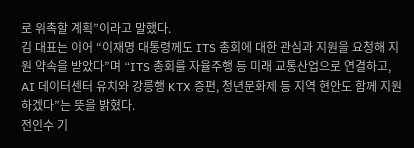로 위촉할 계획”이라고 말했다.
김 대표는 이어 “이재명 대통령께도 ITS 총회에 대한 관심과 지원을 요청해 지원 약속을 받았다”며 “ITS 총회를 자율주행 등 미래 교통산업으로 연결하고, AI 데이터센터 유치와 강릉행 KTX 증편, 청년문화제 등 지역 현안도 함께 지원하겠다”는 뜻을 밝혔다.
전인수 기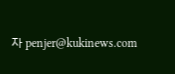자 penjer@kukinews.com